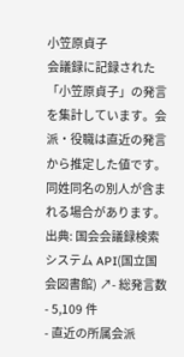小笠原貞子
会議録に記録された「小笠原貞子」の発言を集計しています。会派・役職は直近の発言から推定した値です。同姓同名の別人が含まれる場合があります。
出典: 国会会議録検索システム API(国立国会図書館) ↗- 総発言数
- 5,109 件
- 直近の所属会派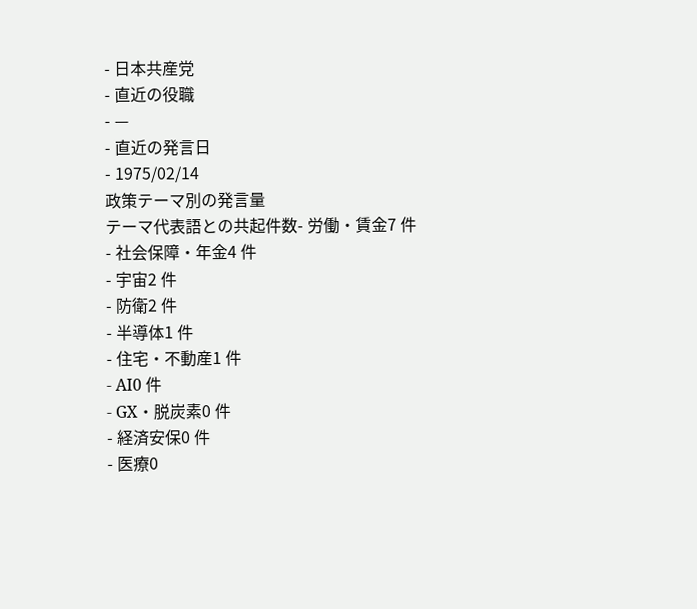- 日本共産党
- 直近の役職
- —
- 直近の発言日
- 1975/02/14
政策テーマ別の発言量
テーマ代表語との共起件数- 労働・賃金7 件
- 社会保障・年金4 件
- 宇宙2 件
- 防衛2 件
- 半導体1 件
- 住宅・不動産1 件
- AI0 件
- GX・脱炭素0 件
- 経済安保0 件
- 医療0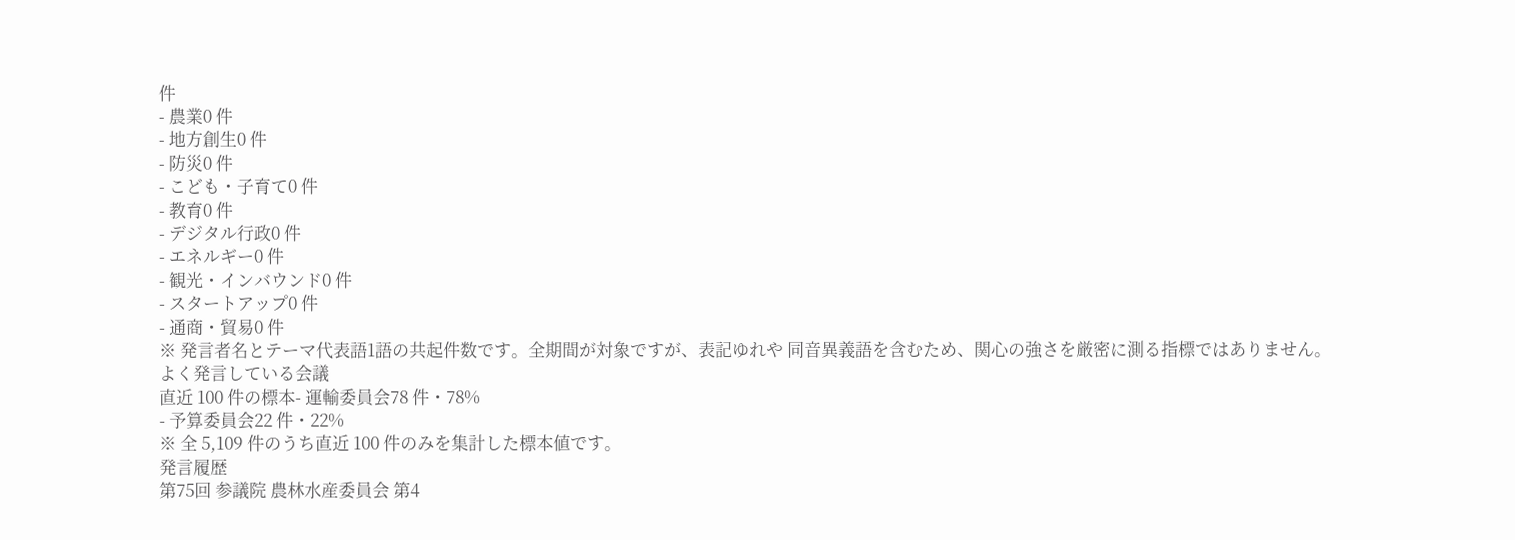件
- 農業0 件
- 地方創生0 件
- 防災0 件
- こども・子育て0 件
- 教育0 件
- デジタル行政0 件
- エネルギー0 件
- 観光・インバウンド0 件
- スタートアップ0 件
- 通商・貿易0 件
※ 発言者名とテーマ代表語1語の共起件数です。全期間が対象ですが、表記ゆれや 同音異義語を含むため、関心の強さを厳密に測る指標ではありません。
よく発言している会議
直近 100 件の標本- 運輸委員会78 件・78%
- 予算委員会22 件・22%
※ 全 5,109 件のうち直近 100 件のみを集計した標本値です。
発言履歴
第75回 参議院 農林水産委員会 第4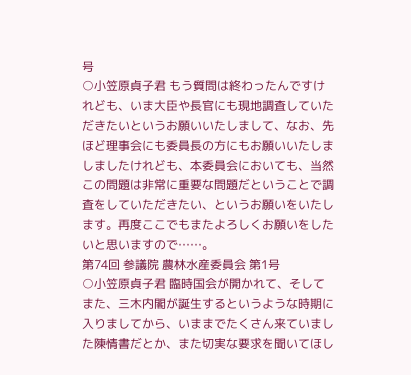号
○小笠原貞子君 もう質問は終わったんですけれども、いま大臣や長官にも現地調査していただきたいというお願いいたしまして、なお、先ほど理事会にも委員長の方にもお願いいたしましましたけれども、本委員会においても、当然この問題は非常に重要な問題だということで調査をしていただきたい、というお願いをいたします。再度ここでもまたよろしくお願いをしたいと思いますので……。
第74回 参議院 農林水産委員会 第1号
○小笠原貞子君 臨時国会が開かれて、そしてまた、三木内閣が誕生するというような時期に入りましてから、いままでたくさん来ていました陳情書だとか、また切実な要求を聞いてほし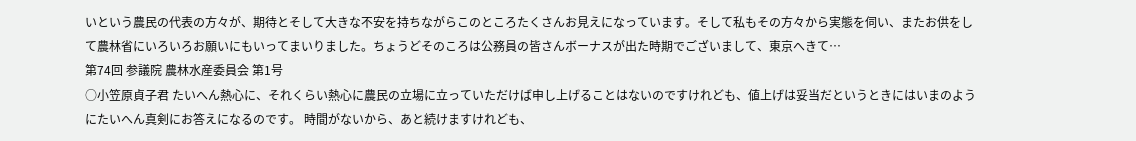いという農民の代表の方々が、期待とそして大きな不安を持ちながらこのところたくさんお見えになっています。そして私もその方々から実態を伺い、またお供をして農林省にいろいろお願いにもいってまいりました。ちょうどそのころは公務員の皆さんボーナスが出た時期でございまして、東京へきて…
第74回 参議院 農林水産委員会 第1号
○小笠原貞子君 たいへん熱心に、それくらい熱心に農民の立場に立っていただけば申し上げることはないのですけれども、値上げは妥当だというときにはいまのようにたいへん真剣にお答えになるのです。 時間がないから、あと続けますけれども、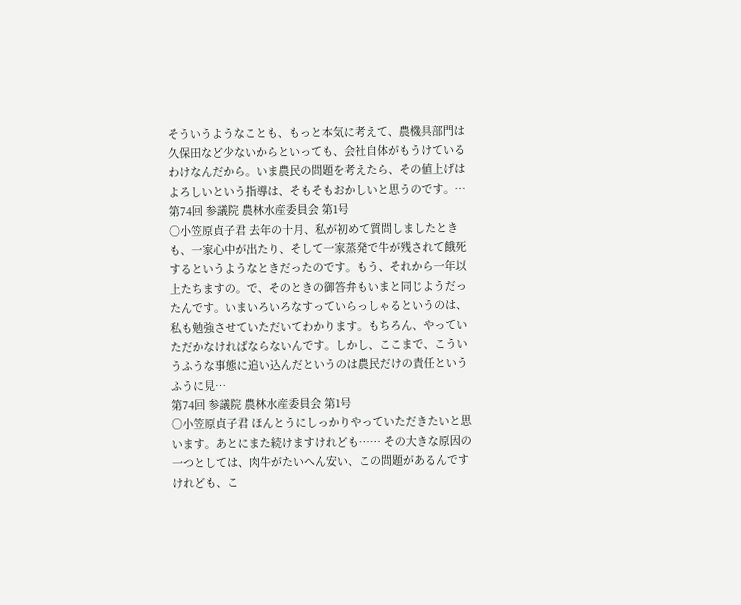そういうようなことも、もっと本気に考えて、農機具部門は久保田など少ないからといっても、会社自体がもうけているわけなんだから。いま農民の問題を考えたら、その値上げはよろしいという指導は、そもそもおかしいと思うのです。…
第74回 参議院 農林水産委員会 第1号
○小笠原貞子君 去年の十月、私が初めて質問しましたときも、一家心中が出たり、そして一家蒸発で牛が残されて餓死するというようなときだったのです。もう、それから一年以上たちますの。で、そのときの御答弁もいまと同じようだったんです。いまいろいろなすっていらっしゃるというのは、私も勉強させていただいてわかります。もちろん、やっていただかなければならないんです。しかし、ここまで、こういうふうな事態に追い込んだというのは農民だけの責任というふうに見…
第74回 参議院 農林水産委員会 第1号
○小笠原貞子君 ほんとうにしっかりやっていただきたいと思います。あとにまた続けますけれども…… その大きな原因の一つとしては、肉牛がたいへん安い、この問題があるんですけれども、こ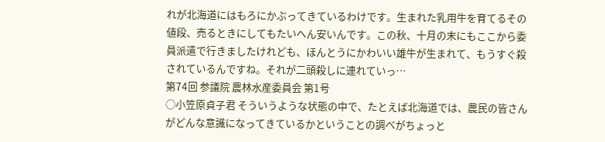れが北海道にはもろにかぶってきているわけです。生まれた乳用牛を育てるその値段、売るときにしてもたいへん安いんです。この秋、十月の末にもここから委員派遣で行きましたけれども、ほんとうにかわいい雄牛が生まれて、もうすぐ殺されているんですね。それが二頭殺しに連れていっ…
第74回 参議院 農林水産委員会 第1号
○小笠原貞子君 そういうような状態の中で、たとえば北海道では、農民の皆さんがどんな意識になってきているかということの調べがちょっと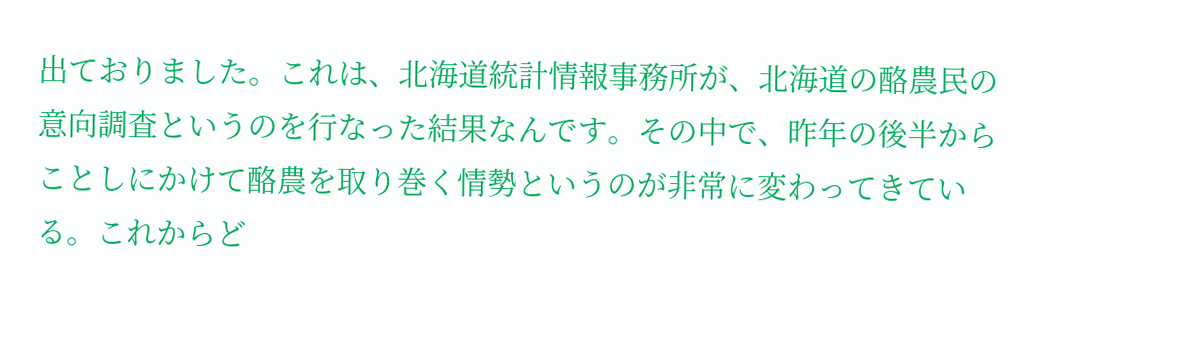出ておりました。これは、北海道統計情報事務所が、北海道の酪農民の意向調査というのを行なった結果なんです。その中で、昨年の後半からことしにかけて酪農を取り巻く情勢というのが非常に変わってきている。これからど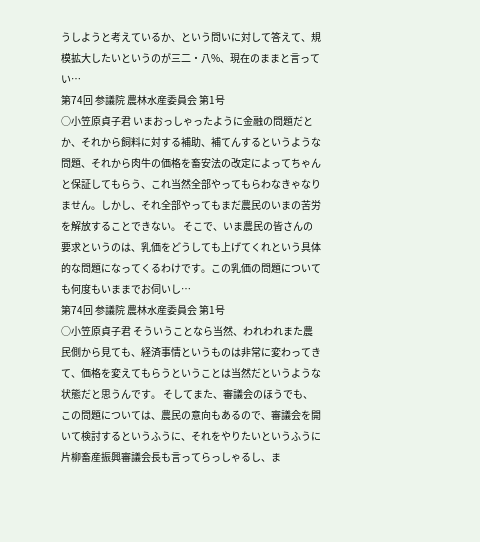うしようと考えているか、という問いに対して答えて、規模拡大したいというのが三二・八%、現在のままと言ってい…
第74回 参議院 農林水産委員会 第1号
○小笠原貞子君 いまおっしゃったように金融の問題だとか、それから飼料に対する補助、補てんするというような問題、それから肉牛の価格を畜安法の改定によってちゃんと保証してもらう、これ当然全部やってもらわなきゃなりません。しかし、それ全部やってもまだ農民のいまの苦労を解放することできない。 そこで、いま農民の皆さんの要求というのは、乳価をどうしても上げてくれという具体的な問題になってくるわけです。この乳価の問題についても何度もいままでお伺いし…
第74回 参議院 農林水産委員会 第1号
○小笠原貞子君 そういうことなら当然、われわれまた農民側から見ても、経済事情というものは非常に変わってきて、価格を変えてもらうということは当然だというような状態だと思うんです。 そしてまた、審議会のほうでも、この問題については、農民の意向もあるので、審議会を開いて検討するというふうに、それをやりたいというふうに片柳畜産振興審議会長も言ってらっしゃるし、ま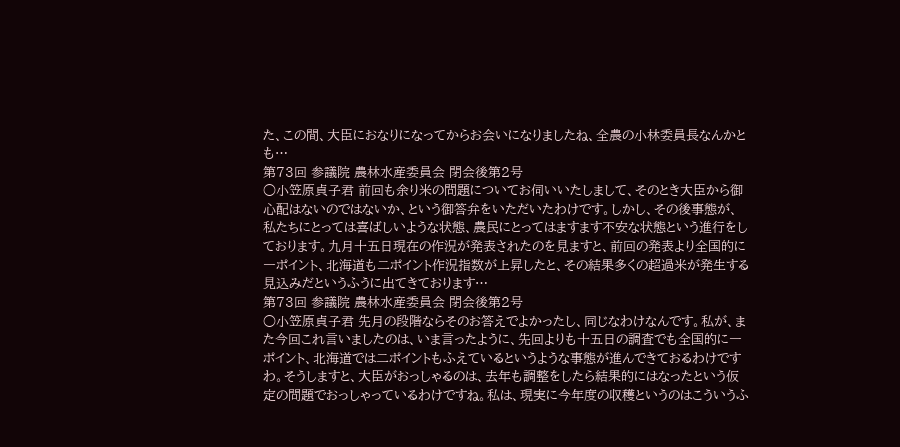た、この間、大臣におなりになってからお会いになりましたね、全農の小林委員長なんかとも…
第73回 参議院 農林水産委員会 閉会後第2号
○小笠原貞子君 前回も余り米の問題についてお伺いいたしまして、そのとき大臣から御心配はないのではないか、という御答弁をいただいたわけです。しかし、その後事態が、私たちにとっては喜ばしいような状態、農民にとってはますます不安な状態という進行をしております。九月十五日現在の作況が発表されたのを見ますと、前回の発表より全国的に一ポイント、北海道も二ポイント作況指数が上昇したと、その結果多くの超過米が発生する見込みだというふうに出てきております…
第73回 参議院 農林水産委員会 閉会後第2号
○小笠原貞子君 先月の段階ならそのお答えでよかったし、同じなわけなんです。私が、また今回これ言いましたのは、いま言ったように、先回よりも十五日の調査でも全国的に一ポイント、北海道では二ポイントもふえているというような事態が進んできておるわけですわ。そうしますと、大臣がおっしゃるのは、去年も調整をしたら結果的にはなったという仮定の問題でおっしゃっているわけですね。私は、現実に今年度の収穫というのはこういうふ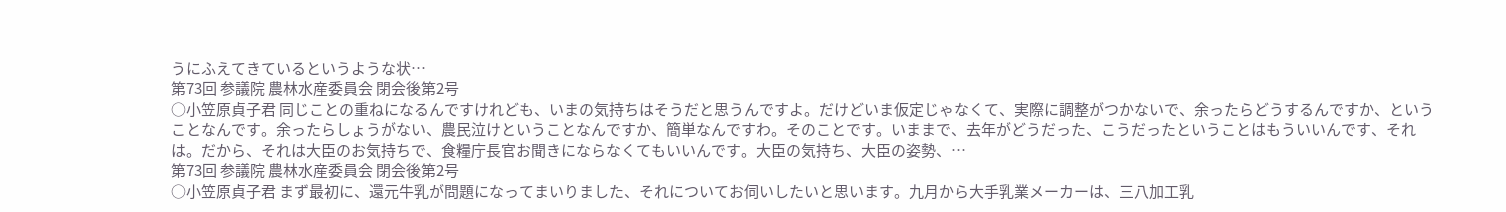うにふえてきているというような状…
第73回 参議院 農林水産委員会 閉会後第2号
○小笠原貞子君 同じことの重ねになるんですけれども、いまの気持ちはそうだと思うんですよ。だけどいま仮定じゃなくて、実際に調整がつかないで、余ったらどうするんですか、ということなんです。余ったらしょうがない、農民泣けということなんですか、簡単なんですわ。そのことです。いままで、去年がどうだった、こうだったということはもういいんです、それは。だから、それは大臣のお気持ちで、食糧庁長官お聞きにならなくてもいいんです。大臣の気持ち、大臣の姿勢、…
第73回 参議院 農林水産委員会 閉会後第2号
○小笠原貞子君 まず最初に、還元牛乳が問題になってまいりました、それについてお伺いしたいと思います。九月から大手乳業メーカーは、三八加工乳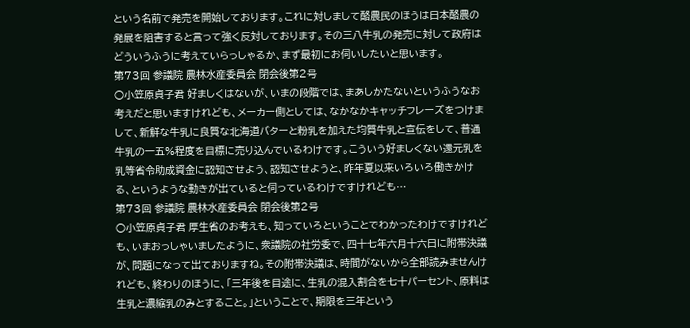という名前で発売を開始しております。これに対しまして酪農民のほうは日本酪農の発展を阻害すると言って強く反対しております。その三八牛乳の発売に対して政府はどういうふうに考えていらっしゃるか、まず最初にお伺いしたいと思います。
第73回 参議院 農林水産委員会 閉会後第2号
○小笠原貞子君 好ましくはないが、いまの段階では、まあしかたないというふうなお考えだと思いますけれども、メーカー側としては、なかなかキャッチフレーズをつけまして、新鮮な牛乳に良質な北海道バターと粉乳を加えた均質牛乳と宣伝をして、普通牛乳の一五%程度を目標に売り込んでいるわけです。こういう好ましくない還元乳を乳等省令助成資金に認知させよう、認知させようと、昨年夏以来いろいろ働きかける、というような動きが出ていると伺っているわけですけれども…
第73回 参議院 農林水産委員会 閉会後第2号
○小笠原貞子君 厚生省のお考えも、知っていろということでわかったわけですけれども、いまおっしゃいましたように、衆議院の社労委で、四十七年六月十六日に附帯決議が、問題になって出ておりますね。その附帯決議は、時間がないから全部読みませんけれども、終わりのほうに、「三年後を目途に、生乳の混入割合を七十パーセント、原料は生乳と濃縮乳のみとすること。」ということで、期限を三年という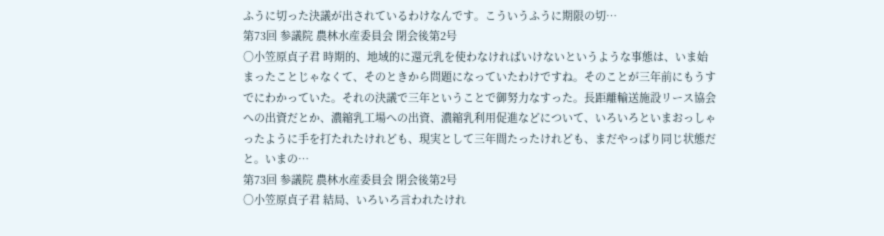ふうに切った決議が出されているわけなんです。こういうふうに期限の切…
第73回 参議院 農林水産委員会 閉会後第2号
○小笠原貞子君 時期的、地域的に還元乳を使わなければいけないというような事態は、いま始まったことじゃなくて、そのときから問題になっていたわけですね。そのことが三年前にもうすでにわかっていた。それの決議で三年ということで御努力なすった。長距離輸送施設リース協会への出資だとか、濃縮乳工場への出資、濃縮乳利用促進などについて、いろいろといまおっしゃったように手を打たれたけれども、現実として三年間たったけれども、まだやっぱり同じ状態だと。いまの…
第73回 参議院 農林水産委員会 閉会後第2号
○小笠原貞子君 結局、いろいろ言われたけれ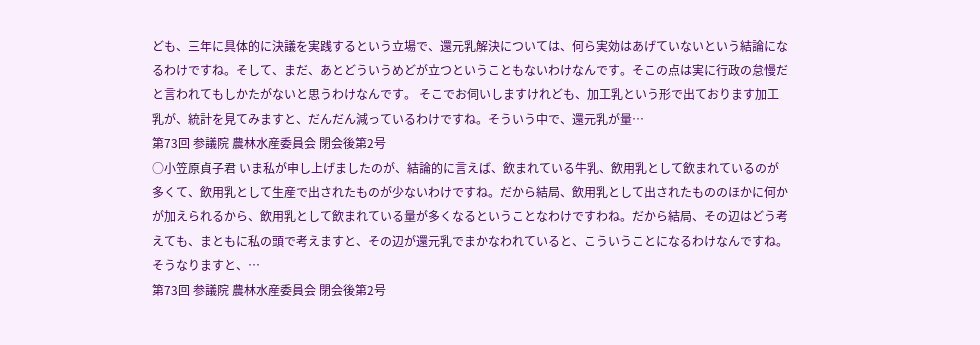ども、三年に具体的に決議を実践するという立場で、還元乳解決については、何ら実効はあげていないという結論になるわけですね。そして、まだ、あとどういうめどが立つということもないわけなんです。そこの点は実に行政の怠慢だと言われてもしかたがないと思うわけなんです。 そこでお伺いしますけれども、加工乳という形で出ております加工乳が、統計を見てみますと、だんだん減っているわけですね。そういう中で、還元乳が量…
第73回 参議院 農林水産委員会 閉会後第2号
○小笠原貞子君 いま私が申し上げましたのが、結論的に言えば、飲まれている牛乳、飲用乳として飲まれているのが多くて、飲用乳として生産で出されたものが少ないわけですね。だから結局、飲用乳として出されたもののほかに何かが加えられるから、飲用乳として飲まれている量が多くなるということなわけですわね。だから結局、その辺はどう考えても、まともに私の頭で考えますと、その辺が還元乳でまかなわれていると、こういうことになるわけなんですね。そうなりますと、…
第73回 参議院 農林水産委員会 閉会後第2号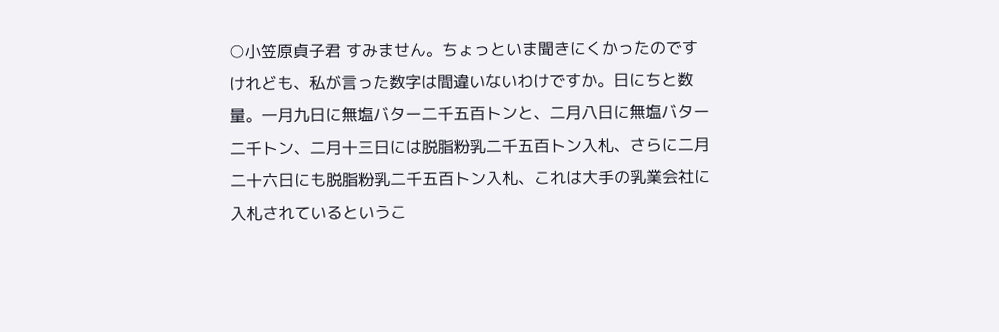○小笠原貞子君 すみません。ちょっといま聞きにくかったのですけれども、私が言った数字は間違いないわけですか。日にちと数量。一月九日に無塩バター二千五百トンと、二月八日に無塩バター二千トン、二月十三日には脱脂粉乳二千五百トン入札、さらに二月二十六日にも脱脂粉乳二千五百トン入札、これは大手の乳業会社に入札されているというこ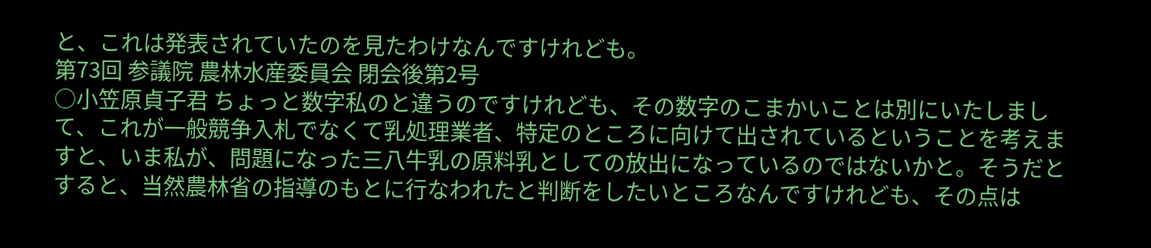と、これは発表されていたのを見たわけなんですけれども。
第73回 参議院 農林水産委員会 閉会後第2号
○小笠原貞子君 ちょっと数字私のと違うのですけれども、その数字のこまかいことは別にいたしまして、これが一般競争入札でなくて乳処理業者、特定のところに向けて出されているということを考えますと、いま私が、問題になった三八牛乳の原料乳としての放出になっているのではないかと。そうだとすると、当然農林省の指導のもとに行なわれたと判断をしたいところなんですけれども、その点は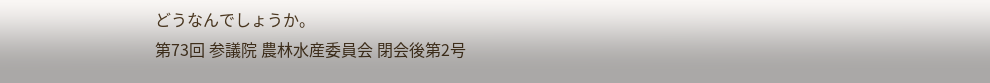どうなんでしょうか。
第73回 参議院 農林水産委員会 閉会後第2号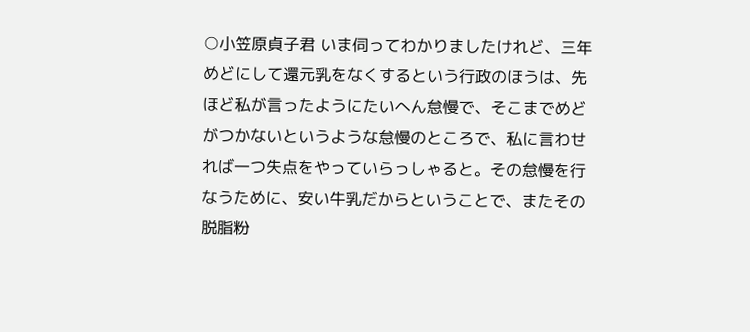○小笠原貞子君 いま伺ってわかりましたけれど、三年めどにして還元乳をなくするという行政のほうは、先ほど私が言ったようにたいへん怠慢で、そこまでめどがつかないというような怠慢のところで、私に言わせれば一つ失点をやっていらっしゃると。その怠慢を行なうために、安い牛乳だからということで、またその脱脂粉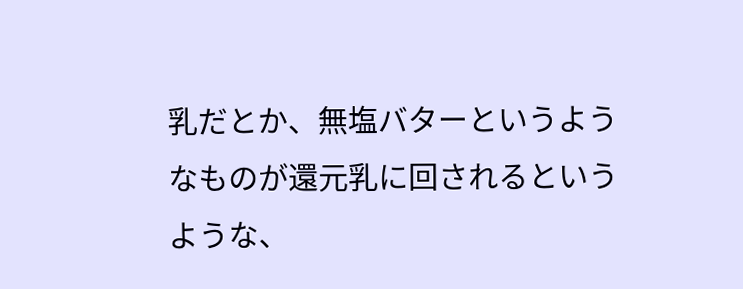乳だとか、無塩バターというようなものが還元乳に回されるというような、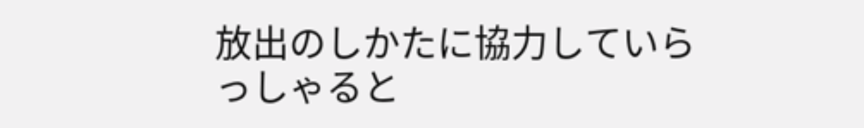放出のしかたに協力していらっしゃると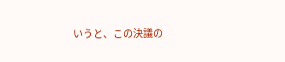いうと、この決議の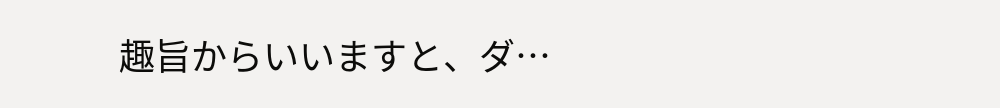趣旨からいいますと、ダ…